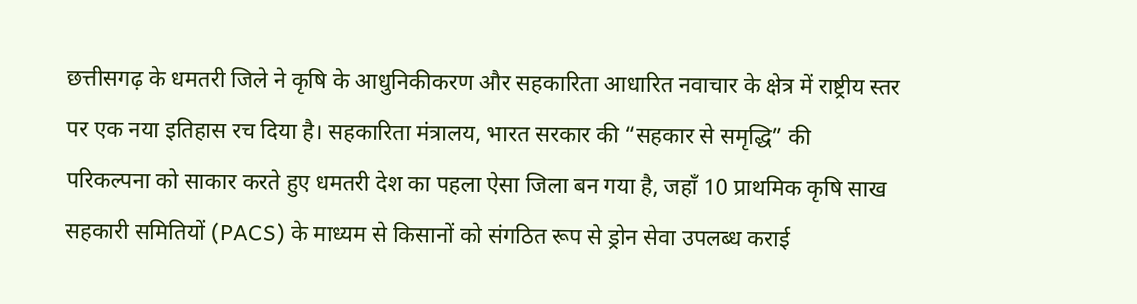छत्तीसगढ़ के धमतरी जिले ने कृषि के आधुनिकीकरण और सहकारिता आधारित नवाचार के क्षेत्र में राष्ट्रीय स्तर पर एक नया इतिहास रच दिया है। सहकारिता मंत्रालय, भारत सरकार की “सहकार से समृद्धि” की परिकल्पना को साकार करते हुए धमतरी देश का पहला ऐसा जिला बन गया है, जहाँ 10 प्राथमिक कृषि साख सहकारी समितियों (PACS) के माध्यम से किसानों को संगठित रूप से ड्रोन सेवा उपलब्ध कराई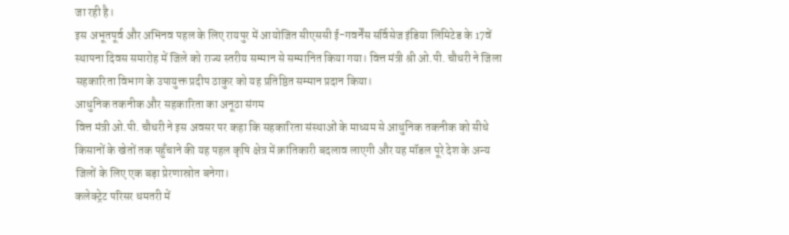जा रही है।
इस अभूतपूर्व और अभिनव पहल के लिए रायपुर में आयोजित सीएससी ई-गवर्नेंस सर्विसेज इंडिया लिमिटेड के 17वें स्थापना दिवस समारोह में जिले को राज्य स्तरीय सम्मान से सम्मानित किया गया। वित्त मंत्री श्री ओ.पी. चौधरी ने जिला सहकारिता विभाग के उपायुक्त प्रदीप ठाकुर को यह प्रतिष्ठित सम्मान प्रदान किया।
आधुनिक तकनीक और सहकारिता का अनूठा संगम
वित्त मंत्री ओ.पी. चौधरी ने इस अवसर पर कहा कि सहकारिता संस्थाओं के माध्यम से आधुनिक तकनीक को सीधे किसानों के खेतों तक पहुँचाने की यह पहल कृषि क्षेत्र में क्रांतिकारी बदलाव लाएगी और यह मॉडल पूरे देश के अन्य जिलों के लिए एक बड़ा प्रेरणास्रोत बनेगा।
कलेक्ट्रेट परिसर धमतरी में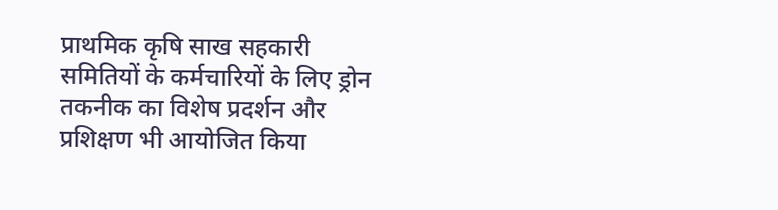प्राथमिक कृषि साख सहकारी समितियों के कर्मचारियों के लिए ड्रोन तकनीक का विशेष प्रदर्शन और प्रशिक्षण भी आयोजित किया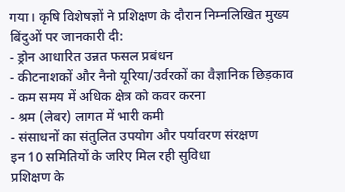गया। कृषि विशेषज्ञों ने प्रशिक्षण के दौरान निम्नलिखित मुख्य बिंदुओं पर जानकारी दी:
- ड्रोन आधारित उन्नत फसल प्रबंधन
- कीटनाशकों और नैनो यूरिया/उर्वरकों का वैज्ञानिक छिड़काव
- कम समय में अधिक क्षेत्र को कवर करना
- श्रम (लेबर) लागत में भारी कमी
- संसाधनों का संतुलित उपयोग और पर्यावरण संरक्षण
इन 10 समितियों के जरिए मिल रही सुविधा
प्रशिक्षण के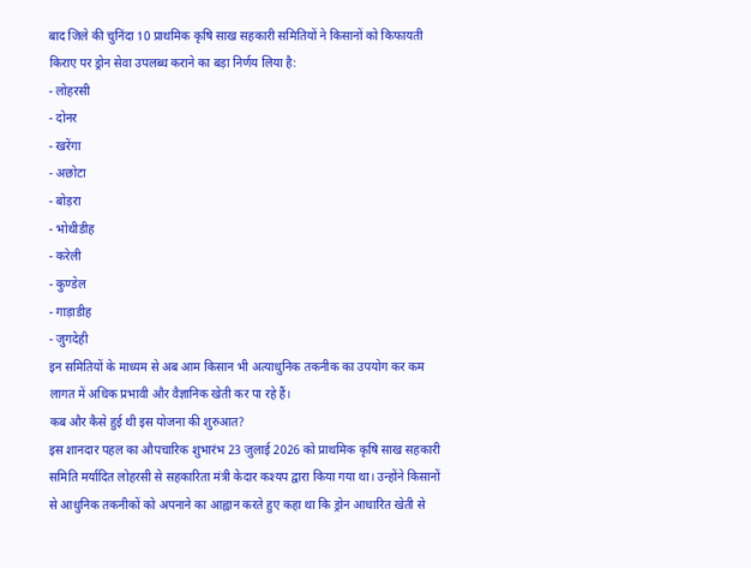बाद जिले की चुनिंदा 10 प्राथमिक कृषि साख सहकारी समितियों ने किसानों को किफायती किराए पर ड्रोन सेवा उपलब्ध कराने का बड़ा निर्णय लिया है:
- लोहरसी
- दोनर
- खरेंगा
- अछोटा
- बोड़रा
- भोथीडीह
- करेली
- कुण्डेल
- गाड़ाडीह
- जुगदेही
इन समितियों के माध्यम से अब आम किसान भी अत्याधुनिक तकनीक का उपयोग कर कम लागत में अधिक प्रभावी और वैज्ञानिक खेती कर पा रहे हैं।
कब और कैसे हुई थी इस योजना की शुरुआत?
इस शानदार पहल का औपचारिक शुभारंभ 23 जुलाई 2026 को प्राथमिक कृषि साख सहकारी समिति मर्यादित लोहरसी से सहकारिता मंत्री केदार कश्यप द्वारा किया गया था। उन्होंने किसानों से आधुनिक तकनीकों को अपनाने का आह्वान करते हुए कहा था कि ड्रोन आधारित खेती से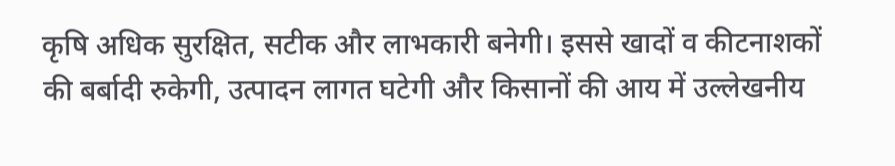कृषि अधिक सुरक्षित, सटीक और लाभकारी बनेगी। इससे खादों व कीटनाशकों की बर्बादी रुकेगी, उत्पादन लागत घटेगी और किसानों की आय में उल्लेखनीय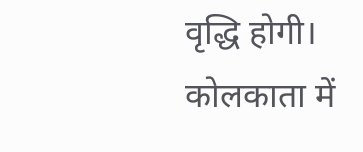वृद्धि होगी।
कोलकाता में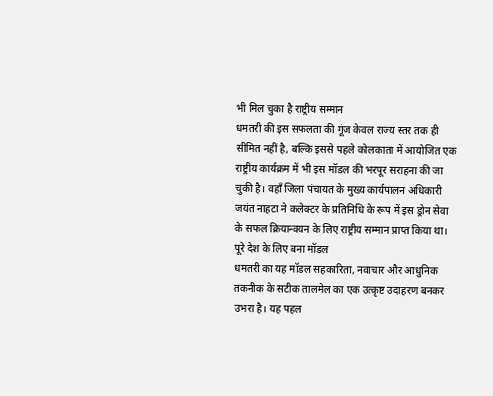भी मिल चुका है राष्ट्रीय सम्मान
धमतरी की इस सफलता की गूंज केवल राज्य स्तर तक ही सीमित नहीं है, बल्कि इससे पहले कोलकाता में आयोजित एक राष्ट्रीय कार्यक्रम में भी इस मॉडल की भरपूर सराहना की जा चुकी है। वहाँ जिला पंचायत के मुख्य कार्यपालन अधिकारी जयंत नाहटा ने कलेक्टर के प्रतिनिधि के रूप में इस ड्रोन सेवा के सफल क्रियान्वयन के लिए राष्ट्रीय सम्मान प्राप्त किया था।
पूरे देश के लिए बना मॉडल
धमतरी का यह मॉडल सहकारिता, नवाचार और आधुनिक तकनीक के सटीक तालमेल का एक उत्कृष्ट उदाहरण बनकर उभरा है। यह पहल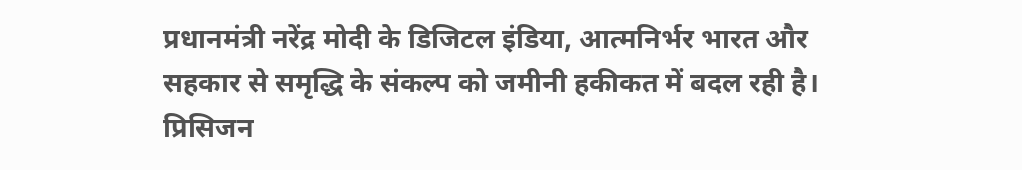प्रधानमंत्री नरेंद्र मोदी के डिजिटल इंडिया, आत्मनिर्भर भारत और सहकार से समृद्धि के संकल्प को जमीनी हकीकत में बदल रही है।
प्रिसिजन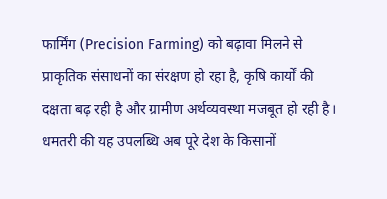फार्मिंग (Precision Farming) को बढ़ावा मिलने से प्राकृतिक संसाधनों का संरक्षण हो रहा है, कृषि कार्यों की दक्षता बढ़ रही है और ग्रामीण अर्थव्यवस्था मजबूत हो रही है। धमतरी की यह उपलब्धि अब पूरे देश के किसानों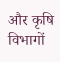और कृषि विभागों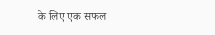के लिए एक सफल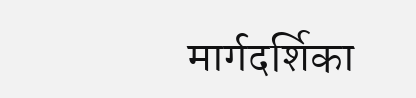मार्गदर्शिका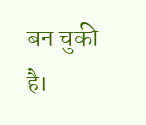बन चुकी है।